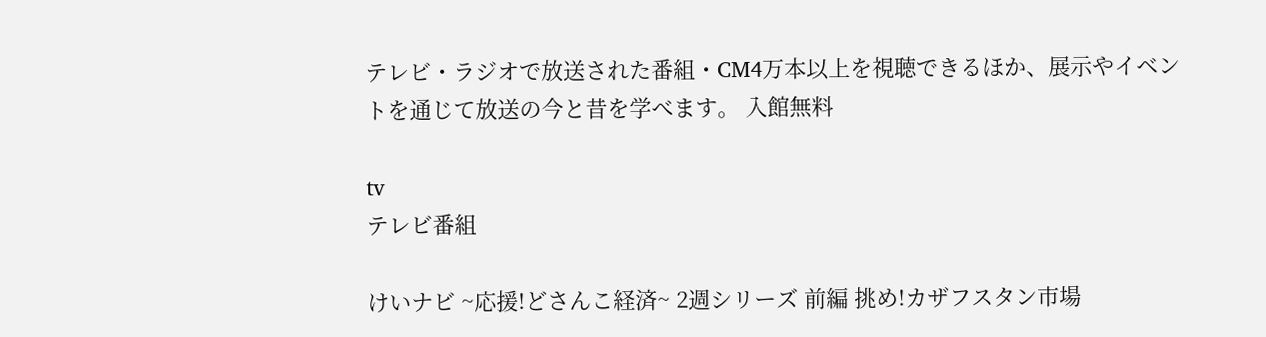テレビ・ラジオで放送された番組・CM4万本以上を視聴できるほか、展示やイベントを通じて放送の今と昔を学べます。 入館無料

tv
テレビ番組

けいナビ ~応援!どさんこ経済~ 2週シリーズ 前編 挑め!カザフスタン市場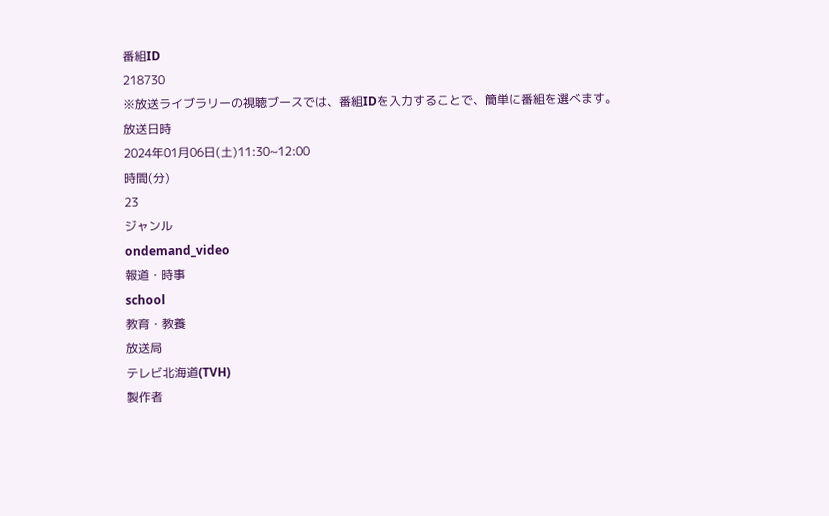番組ID
218730
※放送ライブラリーの視聴ブースでは、番組IDを入力することで、簡単に番組を選べます。
放送日時
2024年01月06日(土)11:30~12:00
時間(分)
23
ジャンル
ondemand_video
報道・時事
school
教育・教養
放送局
テレビ北海道(TVH)
製作者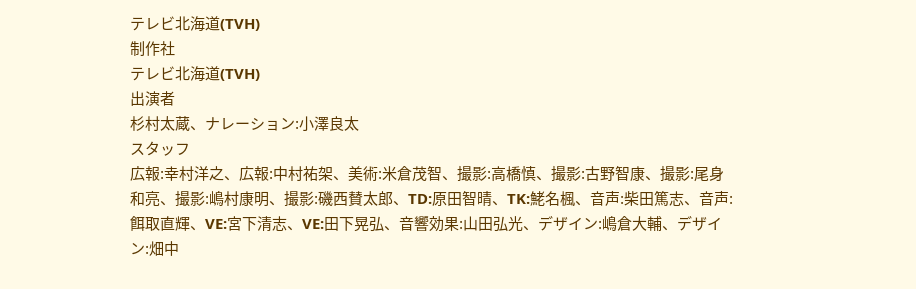テレビ北海道(TVH)
制作社
テレビ北海道(TVH)
出演者
杉村太蔵、ナレーション:小澤良太
スタッフ
広報:幸村洋之、広報:中村祐架、美術:米倉茂智、撮影:高橋慎、撮影:古野智康、撮影:尾身和亮、撮影:嶋村康明、撮影:磯西賛太郎、TD:原田智晴、TK:鮱名楓、音声:柴田篤志、音声:餌取直輝、VE:宮下清志、VE:田下晃弘、音響効果:山田弘光、デザイン:嶋倉大輔、デザイン:畑中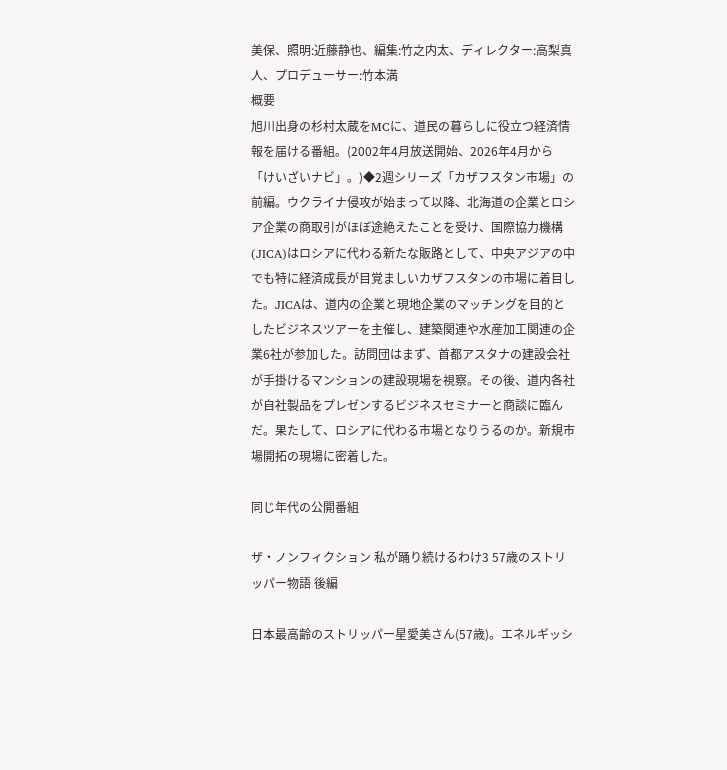美保、照明:近藤静也、編集:竹之内太、ディレクター:高梨真人、プロデューサー:竹本満
概要
旭川出身の杉村太蔵をMCに、道民の暮らしに役立つ経済情報を届ける番組。(2002年4月放送開始、2026年4月から「けいざいナビ」。)◆2週シリーズ「カザフスタン市場」の前編。ウクライナ侵攻が始まって以降、北海道の企業とロシア企業の商取引がほぼ途絶えたことを受け、国際協力機構(JICA)はロシアに代わる新たな販路として、中央アジアの中でも特に経済成長が目覚ましいカザフスタンの市場に着目した。JICAは、道内の企業と現地企業のマッチングを目的としたビジネスツアーを主催し、建築関連や水産加工関連の企業6社が参加した。訪問団はまず、首都アスタナの建設会社が手掛けるマンションの建設現場を視察。その後、道内各社が自社製品をプレゼンするビジネスセミナーと商談に臨んだ。果たして、ロシアに代わる市場となりうるのか。新規市場開拓の現場に密着した。

同じ年代の公開番組

ザ・ノンフィクション 私が踊り続けるわけ3 57歳のストリッパー物語 後編

日本最高齢のストリッパー星愛美さん(57歳)。エネルギッシ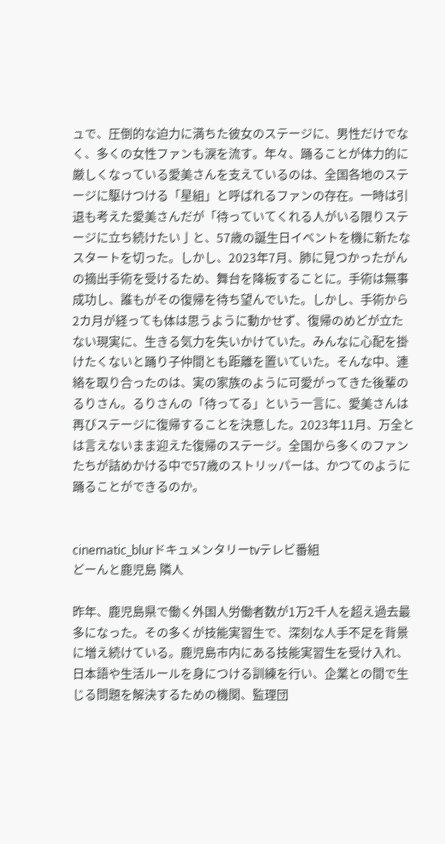ュで、圧倒的な迫力に満ちた彼女のステージに、男性だけでなく、多くの女性ファンも涙を流す。年々、踊ることが体力的に厳しくなっている愛美さんを支えているのは、全国各地のステージに駆けつける「星組」と呼ばれるファンの存在。一時は引退も考えた愛美さんだが「待っていてくれる人がいる限りステージに立ち続けたい亅と、57歳の誕生日イベントを機に新たなスタートを切った。しかし、2023年7月、肺に見つかったがんの摘出手術を受けるため、舞台を降板することに。手術は無事成功し、誰もがその復帰を待ち望んでいた。しかし、手術から2カ月が経っても体は思うように動かせず、復帰のめどが立たない現実に、生きる気力を失いかけていた。みんなに心配を掛けたくないと踊り子仲間とも距離を置いていた。そんな中、連絡を取り合ったのは、実の家族のように可愛がってきた後輩のるりさん。るりさんの「待ってる」という一言に、愛美さんは再びステージに復帰することを決意した。2023年11月、万全とは言えないまま迎えた復帰のステージ。全国から多くのファンたちが詰めかける中で57歳のストリッパーは、かつてのように踊ることができるのか。


cinematic_blurドキュメンタリーtvテレビ番組
どーんと鹿児島 隣人

昨年、鹿児島県で働く外国人労働者数が1万2千人を超え過去最多になった。その多くが技能実習生で、深刻な人手不足を背景に増え続けている。鹿児島市内にある技能実習生を受け入れ、日本語や生活ルールを身につける訓練を行い、企業との間で生じる問題を解決するための機関、監理団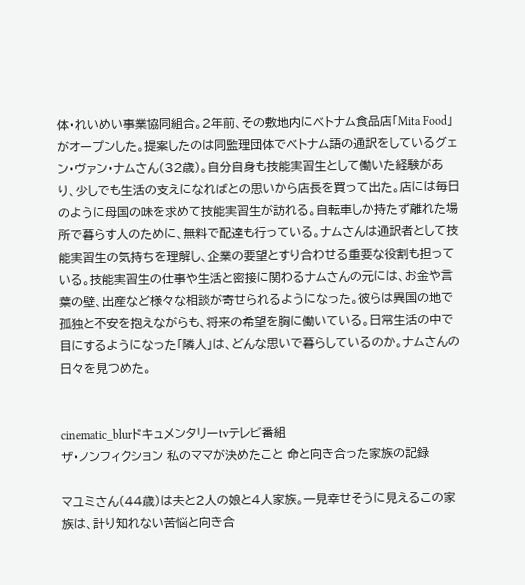体・れいめい事業協同組合。2年前、その敷地内にベトナム食品店「Mita Food」がオープンした。提案したのは同監理団体でベトナム語の通訳をしているグェン・ヴァン・ナムさん(32歳)。自分自身も技能実習生として働いた経験があり、少しでも生活の支えになればとの思いから店長を買って出た。店には毎日のように母国の味を求めて技能実習生が訪れる。自転車しか持たず離れた場所で暮らす人のために、無料で配達も行っている。ナムさんは通訳者として技能実習生の気持ちを理解し、企業の要望とすり合わせる重要な役割も担っている。技能実習生の仕事や生活と密接に関わるナムさんの元には、お金や言葉の壁、出産など様々な相談が寄せられるようになった。彼らは異国の地で孤独と不安を抱えながらも、将来の希望を胸に働いている。日常生活の中で目にするようになった「隣人」は、どんな思いで暮らしているのか。ナムさんの日々を見つめた。


cinematic_blurドキュメンタリーtvテレビ番組
ザ・ノンフィクション 私のママが決めたこと 命と向き合った家族の記録

マユミさん(44歳)は夫と2人の娘と4人家族。一見幸せそうに見えるこの家族は、計り知れない苦悩と向き合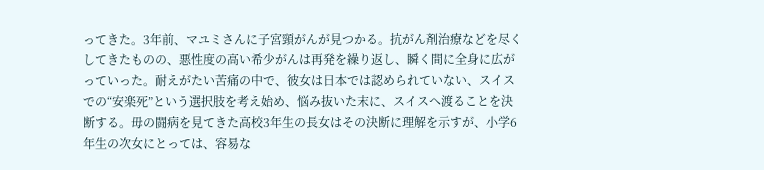ってきた。3年前、マユミさんに子宮頸がんが見つかる。抗がん剤治療などを尽くしてきたものの、悪性度の高い希少がんは再発を繰り返し、瞬く間に全身に広がっていった。耐えがたい苦痛の中で、彼女は日本では認められていない、スイスでの“安楽死”という選択肢を考え始め、悩み抜いた末に、スイスへ渡ることを決断する。毋の闘病を見てきた高校3年生の長女はその決断に理解を示すが、小学6年生の次女にとっては、容易な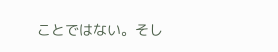ことではない。そし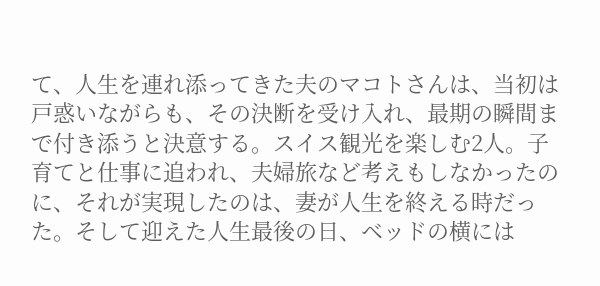て、人生を連れ添ってきた夫のマコトさんは、当初は戸惑いながらも、その決断を受け入れ、最期の瞬間まで付き添うと決意する。スイス観光を楽しむ2人。子育てと仕事に追われ、夫婦旅など考えもしなかったのに、それが実現したのは、妻が人生を終える時だった。そして迎えた人生最後の日、ベッドの横には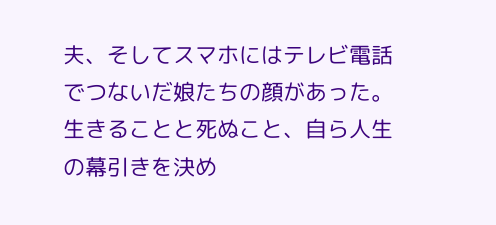夫、そしてスマホにはテレビ電話でつないだ娘たちの顔があった。生きることと死ぬこと、自ら人生の幕引きを決め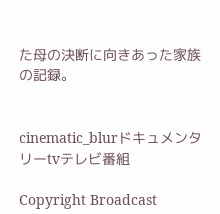た母の決断に向きあった家族の記録。


cinematic_blurドキュメンタリーtvテレビ番組

Copyright Broadcast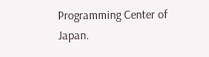Programming Center of Japan.